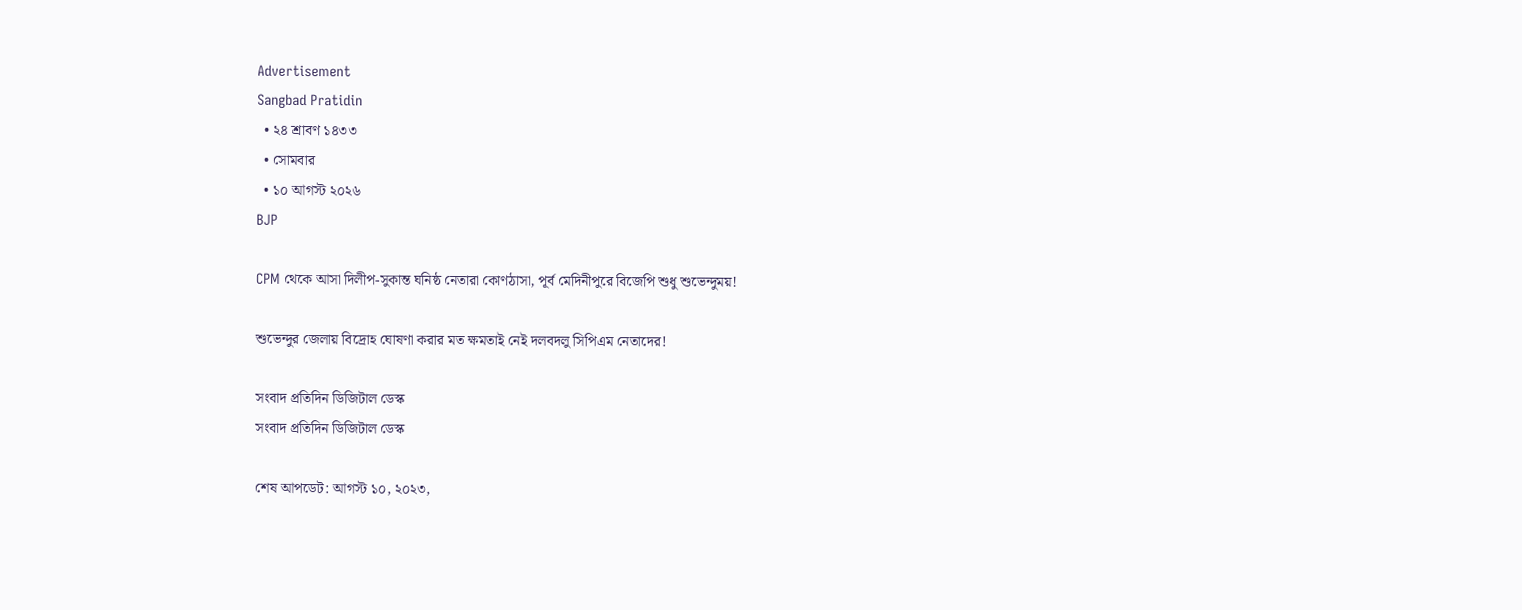Advertisement
Sangbad Pratidin
  • ২৪ শ্রাবণ ১৪৩৩
  • সোমবার
  • ১০ আগস্ট ২০২৬
BJP

CPM থেকে আসা দিলীপ-সুকান্ত ঘনিষ্ঠ নেতারা কোণঠাসা, পূর্ব মেদিনীপুরে বিজেপি শুধু শুভেন্দুময়!

শুভেন্দুর জেলায় বিদ্রোহ ঘোষণা করার মত ক্ষমতাই নেই দলবদলু সিপিএম নেতাদের!

সংবাদ প্রতিদিন ডিজিটাল ডেস্ক
সংবাদ প্রতিদিন ডিজিটাল ডেস্ক

শেষ আপডেট: আগস্ট ১০, ২০২৩,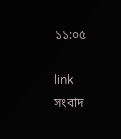১১:০৫

link
সংবাদ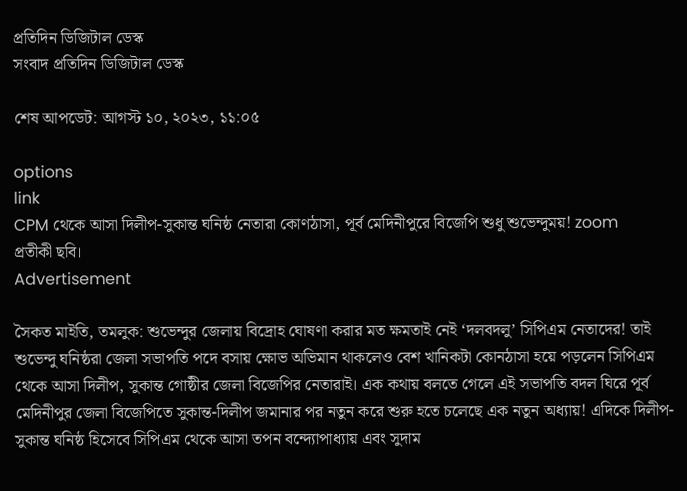প্রতিদিন ডিজিটাল ডেস্ক
সংবাদ প্রতিদিন ডিজিটাল ডেস্ক

শেষ আপডেট: আগস্ট ১০, ২০২৩, ১১:০৫

options
link
CPM থেকে আসা দিলীপ-সুকান্ত ঘনিষ্ঠ নেতারা কোণঠাসা, পূর্ব মেদিনীপুরে বিজেপি শুধু শুভেন্দুময়! zoom
প্রতীকী ছবি।
Advertisement

সৈকত মাইতি, তমলুক: শুভেন্দুর জেলায় বিদ্রোহ ঘোষণা করার মত ক্ষমতাই নেই ‘দলবদলু’ সিপিএম নেতাদের! তাই শুভেন্দু ঘনিষ্ঠরা জেলা সভাপতি পদে বসায় ক্ষোভ অভিমান থাকলেও বেশ খানিকটা কোনঠাসা হয়ে পড়লেন সিপিএম থেকে আসা দিলীপ, সুকান্ত গোষ্ঠীর জেলা বিজেপির নেতারাই। এক কথায় বলতে গেলে এই সভাপতি বদল ঘিরে পূর্ব মেদিনীপুর জেলা বিজেপিতে সুকান্ত-দিলীপ জমানার পর নতুন করে শুরু হতে চলেছে এক নতুন অধ্যায়! এদিকে দিলীপ-সুকান্ত ঘনিষ্ঠ হিসেবে সিপিএম থেকে আসা তপন বন্দ্যোপাধ্যায় এবং সুদাম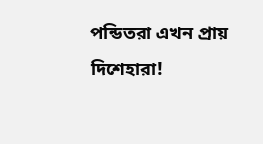পন্ডিতরা এখন প্রায় দিশেহারা!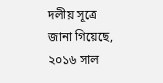দলীয় সূত্রে জানা গিয়েছে, ২০১৬ সাল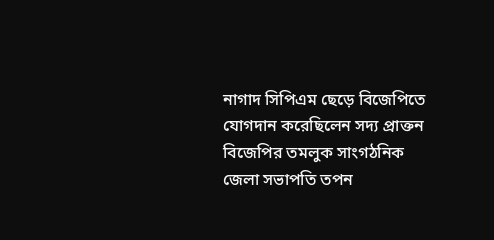নাগাদ সিপিএম ছেড়ে বিজেপিতে যোগদান করেছিলেন সদ্য প্রাক্তন বিজেপির তমলুক সাংগঠনিক জেলা সভাপতি তপন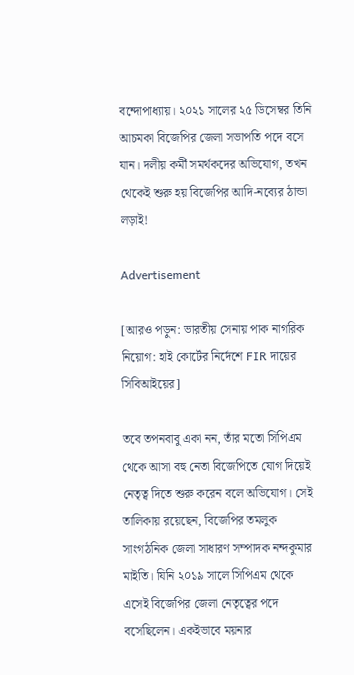বন্দোপাধ্যায়। ২০২১ সালের ২৫ ডিসেম্বর তিনি আচমকা বিজেপির জেলা সভাপতি পদে বসে যান। দলীয় কর্মী সমর্থকদের অভিযোগ, তখন থেকেই শুরু হয় বিজেপির আদি-নব্যের ঠান্ডা লড়াই!

Advertisement

[আরও পড়ুন: ভারতীয় সেনায় পাক নাগরিক নিয়োগ: হাই কোর্টের নির্দেশে FIR দায়ের সিবিআইয়ের]

তবে তপনবাবু একা নন, তাঁর মতো সিপিএম থেকে আসা বহু নেতা বিজেপিতে যোগ দিয়েই নেতৃত্ব দিতে শুরু করেন বলে অভিযোগ। সেই তালিকায় রয়েছেন, বিজেপির তমলুক সাংগঠনিক জেলা সাধারণ সম্পাদক নন্দকুমার মাইতি। যিনি ২০১৯ সালে সিপিএম থেকে এসেই বিজেপির জেলা নেতৃত্বের পদে বসেছিলেন। একইভাবে ময়নার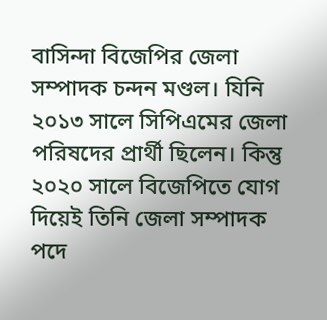বাসিন্দা বিজেপির জেলা সম্পাদক চন্দন মণ্ডল। যিনি ২০১৩ সালে সিপিএমের জেলা পরিষদের প্রার্থী ছিলেন। কিন্তু ২০২০ সালে বিজেপিতে যোগ দিয়েই তিনি জেলা সম্পাদক পদে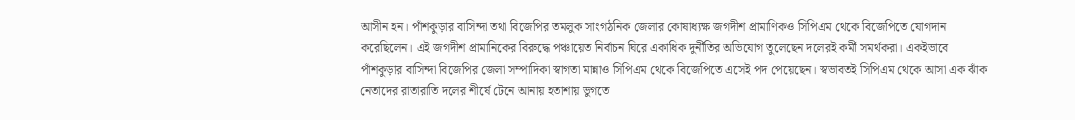আসীন হন। পাঁশকুড়ার বাসিন্দা তথা বিজেপির তমলুক সাংগঠনিক জেলার কোষাধ্যক্ষ জগদীশ প্রামাণিকও সিপিএম থেকে বিজেপিতে যোগদান করেছিলেন। এই জগদীশ প্রামানিকের বিরুদ্ধে পঞ্চায়েত নির্বাচন ঘিরে একাধিক দুর্নীতির অভিযোগ তুলেছেন দলেরই কর্মী সমর্থকরা। একইভাবে পাঁশকুড়ার বাসিন্দা বিজেপির জেলা সম্পাদিকা স্বাগতা মান্নাও সিপিএম থেকে বিজেপিতে এসেই পদ পেয়েছেন। স্বভাবতই সিপিএম থেকে আসা এক ঝাঁক নেতাদের রাতারাতি দলের শীর্ষে টেনে আনায় হতাশায় ভুগতে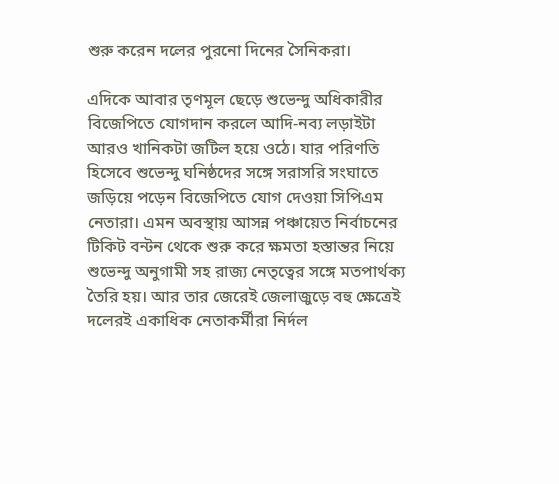শুরু করেন দলের পুরনো দিনের সৈনিকরা।

এদিকে আবার তৃণমূল ছেড়ে শুভেন্দু অধিকারীর বিজেপিতে যোগদান করলে আদি-নব্য লড়াইটা আরও খানিকটা জটিল হয়ে ওঠে। যার পরিণতি হিসেবে শুভেন্দু ঘনিষ্ঠদের সঙ্গে সরাসরি সংঘাতে জড়িয়ে পড়েন বিজেপিতে যোগ দেওয়া সিপিএম নেতারা। এমন অবস্থায় আসন্ন পঞ্চায়েত নির্বাচনের টিকিট বন্টন থেকে শুরু করে ক্ষমতা হস্তান্তর নিয়ে শুভেন্দু অনুগামী সহ রাজ্য নেতৃত্বের সঙ্গে মতপার্থক্য তৈরি হয়। আর তার জেরেই জেলাজুড়ে বহু ক্ষেত্রেই দলেরই একাধিক নেতাকর্মীরা নির্দল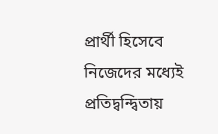প্রার্থী হিসেবে নিজেদের মধ্যেই প্রতিদ্বন্দ্বিতায়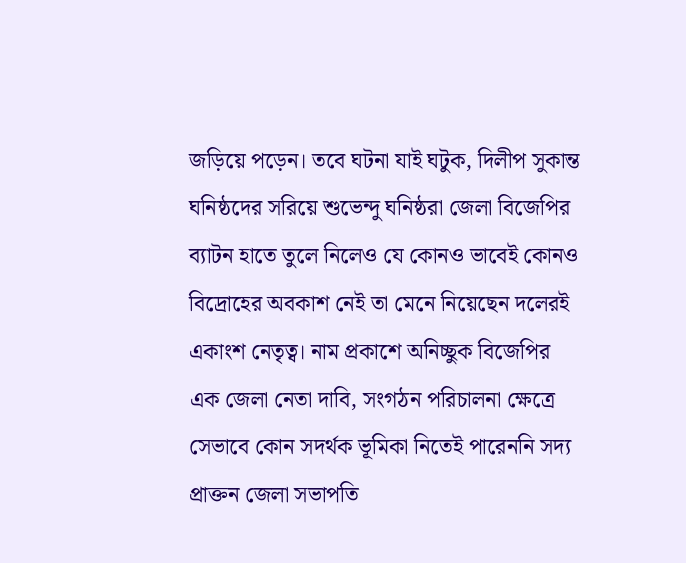জড়িয়ে পড়েন। তবে ঘটনা যাই ঘটুক, দিলীপ সুকান্ত ঘনিষ্ঠদের সরিয়ে শুভেন্দু ঘনিষ্ঠরা জেলা বিজেপির ব্যাটন হাতে তুলে নিলেও যে কোনও ভাবেই কোনও বিদ্রোহের অবকাশ নেই তা মেনে নিয়েছেন দলেরই একাংশ নেতৃত্ব। নাম প্রকাশে অনিচ্ছুক বিজেপির এক জেলা নেতা দাবি, সংগঠন পরিচালনা ক্ষেত্রে সেভাবে কোন সদর্থক ভূমিকা নিতেই পারেননি সদ্য প্রাক্তন জেলা সভাপতি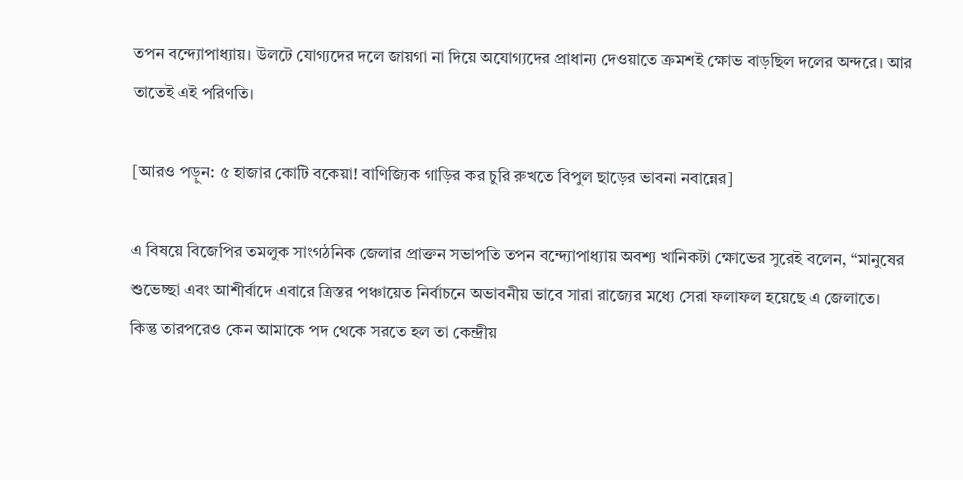তপন বন্দ্যোপাধ্যায়। উলটে যোগ্যদের দলে জায়গা না দিয়ে অযোগ্যদের প্রাধান্য দেওয়াতে ক্রমশই ক্ষোভ বাড়ছিল দলের অন্দরে। আর তাতেই এই পরিণতি।

[আরও পড়ুন: ৫ হাজার কোটি বকেয়া! বাণিজ্যিক গাড়ির কর চুরি রুখতে বিপুল ছাড়ের ভাবনা নবান্নের]

এ বিষয়ে বিজেপির তমলুক সাংগঠনিক জেলার প্রাক্তন সভাপতি তপন বন্দ্যোপাধ্যায় অবশ্য খানিকটা ক্ষোভের সুরেই বলেন, “মানুষের শুভেচ্ছা এবং আশীর্বাদে এবারে ত্রিস্তর পঞ্চায়েত নির্বাচনে অভাবনীয় ভাবে সারা রাজ্যের মধ্যে সেরা ফলাফল হয়েছে এ জেলাতে। কিন্তু তারপরেও কেন আমাকে পদ থেকে সরতে হল তা কেন্দ্রীয়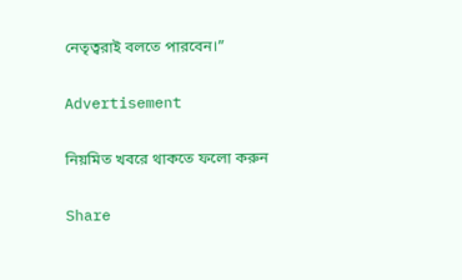নেতৃত্বরাই বলতে পারবেন।”

Advertisement

নিয়মিত খবরে থাকতে ফলো করুন

Share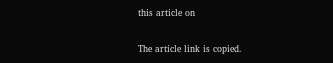this article on

The article link is copied.